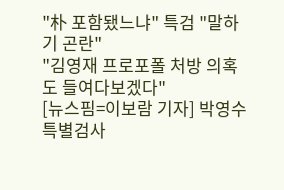"朴 포함됐느냐" 특검 "말하기 곤란"
"김영재 프로포폴 처방 의혹도 들여다보겠다"
[뉴스핌=이보람 기자] 박영수 특별검사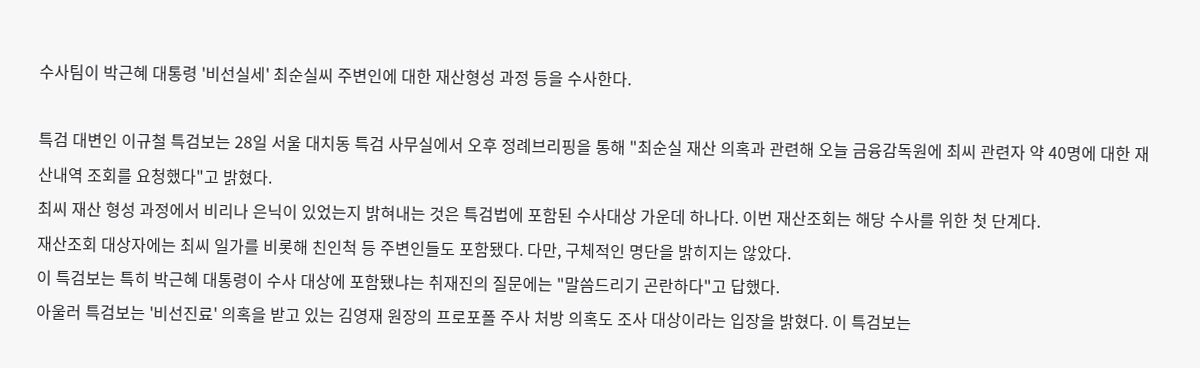수사팀이 박근혜 대통령 '비선실세' 최순실씨 주변인에 대한 재산형성 과정 등을 수사한다.

특검 대변인 이규철 특검보는 28일 서울 대치동 특검 사무실에서 오후 정례브리핑을 통해 "최순실 재산 의혹과 관련해 오늘 금융감독원에 최씨 관련자 약 40명에 대한 재산내역 조회를 요청했다"고 밝혔다.
최씨 재산 형성 과정에서 비리나 은닉이 있었는지 밝혀내는 것은 특검법에 포함된 수사대상 가운데 하나다. 이번 재산조회는 해당 수사를 위한 첫 단계다.
재산조회 대상자에는 최씨 일가를 비롯해 친인척 등 주변인들도 포함됐다. 다만, 구체적인 명단을 밝히지는 않았다.
이 특검보는 특히 박근혜 대통령이 수사 대상에 포함됐냐는 취재진의 질문에는 "말씀드리기 곤란하다"고 답했다.
아울러 특검보는 '비선진료' 의혹을 받고 있는 김영재 원장의 프로포폴 주사 처방 의혹도 조사 대상이라는 입장을 밝혔다. 이 특검보는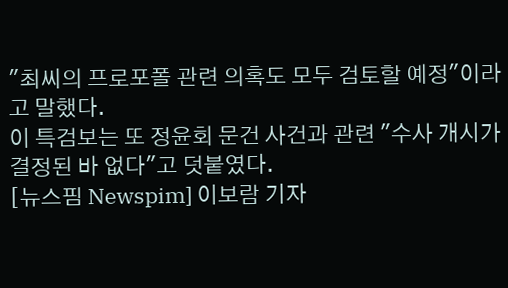"최씨의 프로포폴 관련 의혹도 모두 검토할 예정"이라고 말했다.
이 특검보는 또 정윤회 문건 사건과 관련 "수사 개시가 결정된 바 없다"고 덧붙였다.
[뉴스핌 Newspim] 이보람 기자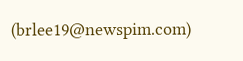(brlee19@newspim.com)